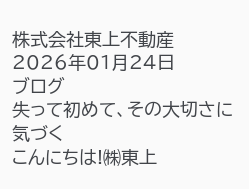株式会社東上不動産
2026年01月24日
ブログ
失って初めて、その大切さに気づく
こんにちは!㈱東上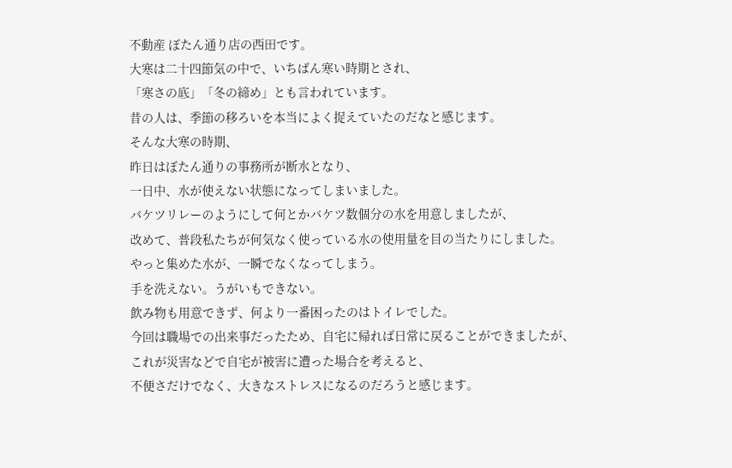不動産 ぼたん通り店の西田です。
大寒は二十四節気の中で、いちばん寒い時期とされ、
「寒さの底」「冬の締め」とも言われています。
昔の人は、季節の移ろいを本当によく捉えていたのだなと感じます。
そんな大寒の時期、
昨日はぼたん通りの事務所が断水となり、
一日中、水が使えない状態になってしまいました。
バケツリレーのようにして何とかバケツ数個分の水を用意しましたが、
改めて、普段私たちが何気なく使っている水の使用量を目の当たりにしました。
やっと集めた水が、一瞬でなくなってしまう。
手を洗えない。うがいもできない。
飲み物も用意できず、何より一番困ったのはトイレでした。
今回は職場での出来事だったため、自宅に帰れば日常に戻ることができましたが、
これが災害などで自宅が被害に遭った場合を考えると、
不便さだけでなく、大きなストレスになるのだろうと感じます。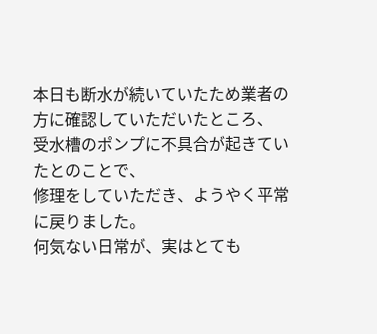本日も断水が続いていたため業者の方に確認していただいたところ、
受水槽のポンプに不具合が起きていたとのことで、
修理をしていただき、ようやく平常に戻りました。
何気ない日常が、実はとても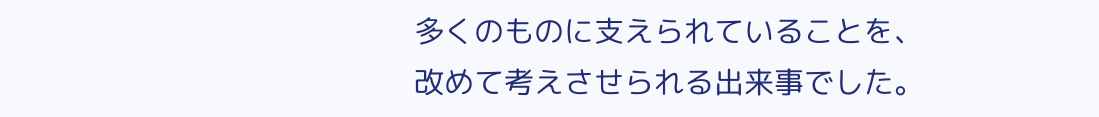多くのものに支えられていることを、
改めて考えさせられる出来事でした。